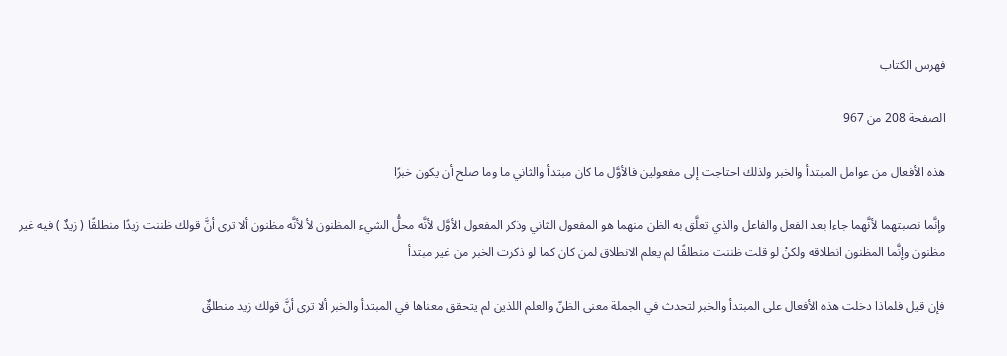فهرس الكتاب

الصفحة 208 من 967

هذه الأفعال من عوامل المبتدأ والخبر ولذلك احتاجت إلى مفعولين فالأوَّل ما كان مبتدأ والثاني ما وما صلح أن يكون خبرًا

وإنَّما نصبتهما لأنَّهما جاءا بعد الفعل والفاعل والذي تعلَّق به الظن منهما هو المفعول الثاني وذكر المفعول الأوَّل لأنَّه محلُّ الشيء المظنون لأ لأنَّه مظنون ألا ترى أنَّ قولك ظننت زيدًا منطلقًا ( زيدٌ ) فيه غير مظنون وإنَّما المظنون انطلاقه ولكنْ لو قلت ظننت منطلقًا لم يعلم الانطلاق لمن كان كما لو ذكرت الخبر من غير مبتدأ

فإن قيل فلماذا دخلت هذه الأفعال على المبتدأ والخبر لتحدث في الجملة معنى الظنّ والعلم اللذين لم يتحقق معناها في المبتدأ والخبر ألا ترى أنَّ قولك زيد منطلقٌ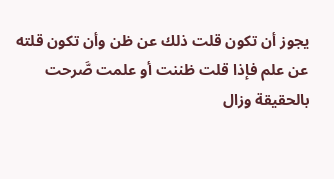يجوز أن تكون قلت ذلك عن ظن وأن تكون قلته عن علم فإذا قلت ظننت أو علمت صَّرحت بالحقيقة وزال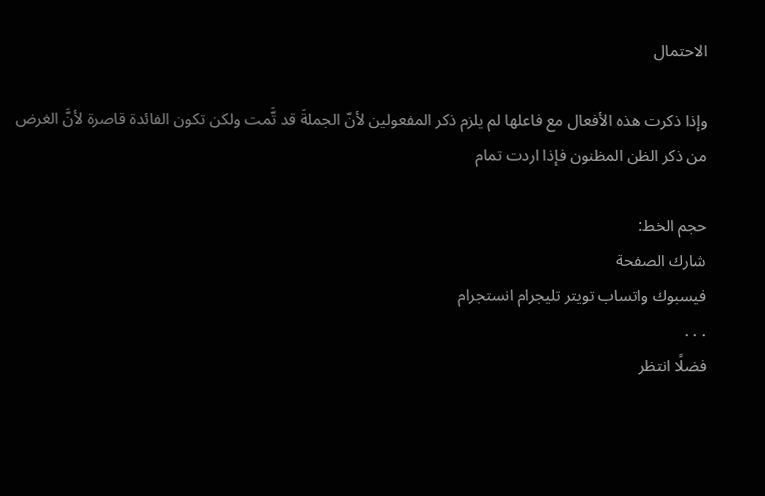الاحتمال

وإذا ذكرت هذه الأفعال مع فاعلها لم يلزم ذكر المفعولين لأنّ الجملةَ قد تَّمت ولكن تكون الفائدة قاصرة لأنَّ الغرض من ذكر الظن المظنون فإذا اردت تمام

حجم الخط:
شارك الصفحة
فيسبوك واتساب تويتر تليجرام انستجرام
. . .
فضلًا انتظر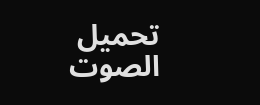تحميل الصوت